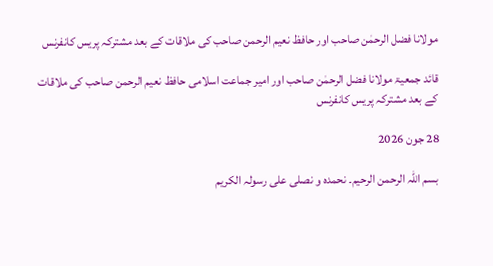مولانا فضل الرحمٰن صاحب اور حافظ نعیم الرحمن صاحب کی ملاقات کے بعد مشترکہ پریس کانفرنس

قائد جمعیۃ مولانا فضل الرحمٰن صاحب اور امیر جماعت اسلامی حافظ نعیم الرحمن صاحب کی ملاقات کے بعد مشترکہ پریس کانفرنس

28 جون 2026

بسم اللہ الرحمن الرحیم۔ نحمدہ و نصلی علی رسولہ الکریم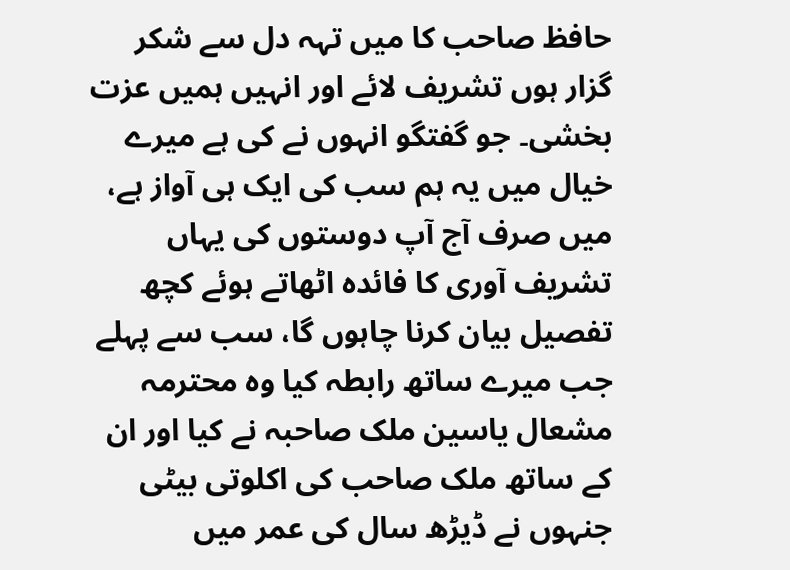حافظ صاحب کا میں تہہ دل سے شکر گزار ہوں تشریف لائے اور انہیں ہمیں عزت بخشی۔ جو گفتگو انہوں نے کی ہے میرے خیال میں یہ ہم سب کی ایک ہی آواز ہے، میں صرف آج آپ دوستوں کی یہاں تشریف آوری کا فائدہ اٹھاتے ہوئے کچھ تفصیل بیان کرنا چاہوں گا، سب سے پہلے جب میرے ساتھ رابطہ کیا وہ محترمہ مشعال یاسین ملک صاحبہ نے کیا اور ان کے ساتھ ملک صاحب کی اکلوتی بیٹی جنہوں نے ڈیڑھ سال کی عمر میں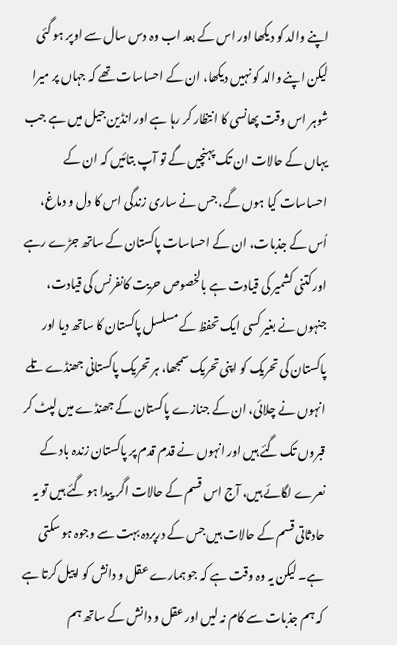اپنے والد کو دیکھا اور اس کے بعد اب وہ دس سال سے اوپر ہو گئی لیکن اپنے والد کو نہیں دیکھا، ان کے احساسات تھے کہ جہاں پر میرا شوہر اس وقت پھانسی کا انتظار کر رہا ہے اور انڈین جیل میں ہے جب یہاں کے حالات ان تک پہنچیں گے تو آپ بتائیں کہ ان کے احساسات کیا ہوں گے، جس نے ساری زندگی اس کا دل و دماغ، اُس کے جذبات، ان کے احساسات پاکستان کے ساتھ جڑے رہے اور کتنی کشمیر کی قیادت ہے بالخصوص حریت کانفرنس کی قیادت، جنہوں نے بغیر کسی ایک تحفظ کے مسلسل پاکستان کا ساتھ دیا اور پاکستان کی تحریک کو اپنی تحریک سمجھا، ہر تحریک پاکستانی جھنڈے تلے انہوں نے چلائی، ان کے جنازے پاکستان کے جھنڈے میں لپٹ کر قبروں تک گئے ہیں اور انہوں نے قدم قدم پر پاکستان زندہ باد کے نعرے لگائے ہیں، آج اس قسم کے حالات اگر پیدا ہو گئے ہیں تو یہ حادثاتی قسم کے حالات ہیں جس کے درپردہ بہت سے وجوہ ہو سکتی ہے۔ لیکن یہ وہ وقت ہے کہ جو ہمارے عقل و دانش کو اپیل کرتا ہے کہ ہم جذبات سے کام نہ لیں اور عقل و دانش کے ساتھ ہم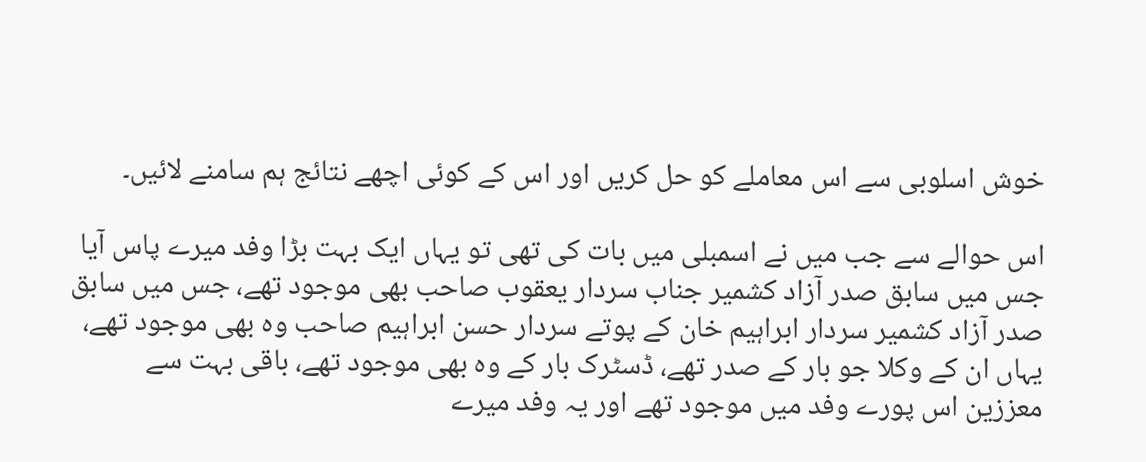خوش اسلوبی سے اس معاملے کو حل کریں اور اس کے کوئی اچھے نتائج ہم سامنے لائیں۔

اس حوالے سے جب میں نے اسمبلی میں بات کی تھی تو یہاں ایک بہت بڑا وفد میرے پاس آیا جس میں سابق صدر آزاد کشمیر جناب سردار یعقوب صاحب بھی موجود تھے، جس میں سابق صدر آزاد کشمیر سردار ابراہیم خان کے پوتے سردار حسن ابراہیم صاحب وہ بھی موجود تھے، یہاں ان کے وکلا جو بار کے صدر تھے، ڈسٹرک بار کے وہ بھی موجود تھے، باقی بہت سے معززین اس پورے وفد میں موجود تھے اور یہ وفد میرے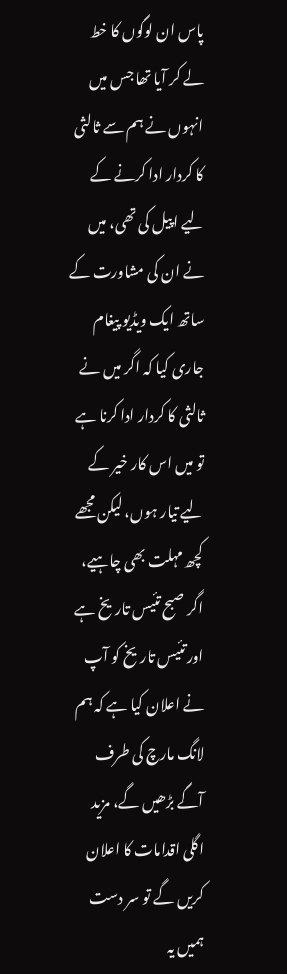پاس ان لوگوں کا خط لے کر آیا تھا جس میں انہوں نے ہم سے ثالثی کا کردار ادا کرنے کے لیے اپیل کی تھی، میں نے ان کی مشاورت کے ساتھ ایک ویڈیو پیغام جاری کیا کہ اگر میں نے ثالثی کا کردار ادا کرنا ہے تو میں اس کار خیر کے لیے تیار ہوں، لیکن مجھے کچھ مہلت بھی چاہیے، اگر صبح تئیس تاریخ ہے اور تئیس تاریخ کو آپ نے اعلان کیا ہے کہ ہم لانگ مارچ کی طرف آگے بڑھیں گے، مزید اگلی اقدامات کا اعلان کریں گے تو سر دست ہمیں یہ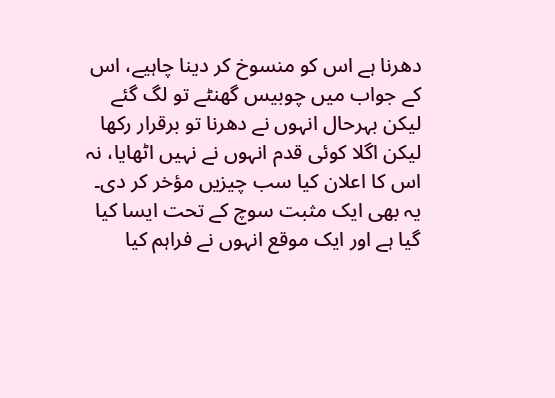دھرنا ہے اس کو منسوخ کر دینا چاہیے، اس کے جواب میں چوبیس گھنٹے تو لگ گئے لیکن بہرحال انہوں نے دھرنا تو برقرار رکھا لیکن اگلا کوئی قدم انہوں نے نہیں اٹھایا، نہ اس کا اعلان کیا سب چیزیں مؤخر کر دی۔ یہ بھی ایک مثبت سوچ کے تحت ایسا کیا گیا ہے اور ایک موقع انہوں نے فراہم کیا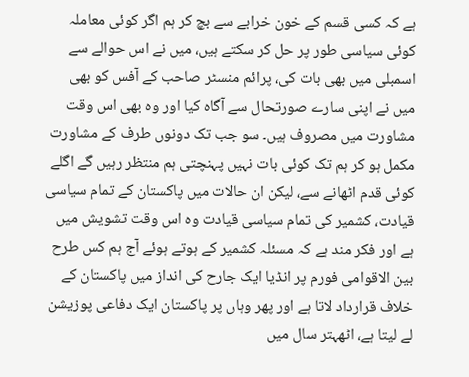ہے کہ کسی قسم کے خون خرابے سے بچ کر ہم اگر کوئی معاملہ کوئی سیاسی طور پر حل کر سکتے ہیں، میں نے اس حوالے سے اسمبلی میں بھی بات کی، پرائم منسٹر صاحب کے آفس کو بھی میں نے اپنی سارے صورتحال سے آگاہ کیا اور وہ بھی اس وقت مشاورت میں مصروف ہیں۔ سو جب تک دونوں طرف کے مشاورت مکمل ہو کر ہم تک کوئی بات نہیں پہنچتی ہم منتظر رہیں گے اگلے کوئی قدم اٹھانے سے، لیکن ان حالات میں پاکستان کے تمام سیاسی قیادت، کشمیر کی تمام سیاسی قیادت وہ اس وقت تشویش میں ہے اور فکر مند ہے کہ مسئلہ کشمیر کے ہوتے ہوئے آج ہم کس طرح بین الاقوامی فورم پر انڈیا ایک جارح کی انداز میں پاکستان کے خلاف قرارداد لاتا ہے اور پھر وہاں پر پاکستان ایک دفاعی پوزیشن لے لیتا ہے، اٹھہتر سال میں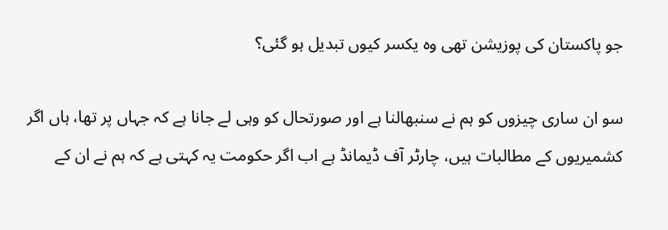جو پاکستان کی پوزیشن تھی وہ یکسر کیوں تبدیل ہو گئی؟

سو ان ساری چیزوں کو ہم نے سنبھالنا ہے اور صورتحال کو وہی لے جانا ہے کہ جہاں پر تھا، ہاں اگر کشمیریوں کے مطالبات ہیں، چارٹر آف ڈیمانڈ ہے اب اگر حکومت یہ کہتی ہے کہ ہم نے ان کے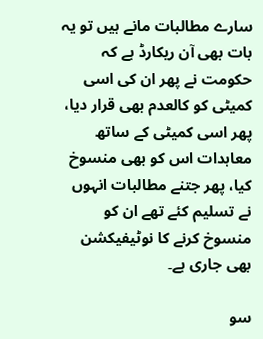سارے مطالبات مانے ہیں تو یہ بات بھی آن ریکارڈ ہے کہ حکومت نے پھر ان کی اسی کمیٹی کو کالعدم بھی قرار دیا، پھر اسی کمیٹی کے ساتھ معاہدات اس کو بھی منسوخ کیا، پھر جتنے مطالبات انہوں نے تسلیم کئے تھے ان کو منسوخ کرنے کا نوٹیفیکشن بھی جاری ہے۔

سو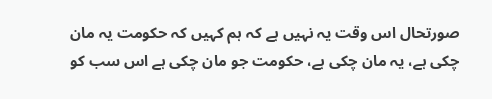صورتحال اس وقت یہ نہیں ہے کہ ہم کہیں کہ حکومت یہ مان چکی ہے، یہ مان چکی ہے، حکومت جو مان چکی ہے اس سب کو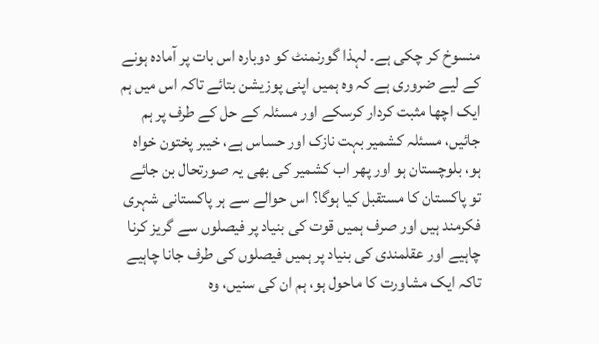منسوخ کر چکی ہے۔ لہذا گورنمنٹ کو دوبارہ اس بات پر آمادہ ہونے کے لیے ضروری ہے کہ وہ ہمیں اپنی پوزیشن بتائے تاکہ اس میں ہم ایک اچھا مثبت کردار کرسکے اور مسئلہ کے حل کے طرف پر ہم جائیں، مسئلہ کشمیر بہت نازک اور حساس ہے، خیبر پختون خواہ ہو، بلوچستان ہو اور پھر اب کشمیر کی بھی یہ صورتحال بن جائے تو پاکستان کا مستقبل کیا ہوگا؟ اس حوالے سے ہر پاکستانی شہری فکرمند ہیں اور صرف ہمیں قوت کی بنیاد پر فیصلوں سے گریز کرنا چاہیے اور عقلمندی کی بنیاد پر ہمیں فیصلوں کی طرف جانا چاہیے تاکہ ایک مشاورت کا ماحول ہو، ہم ان کی سنیں، وہ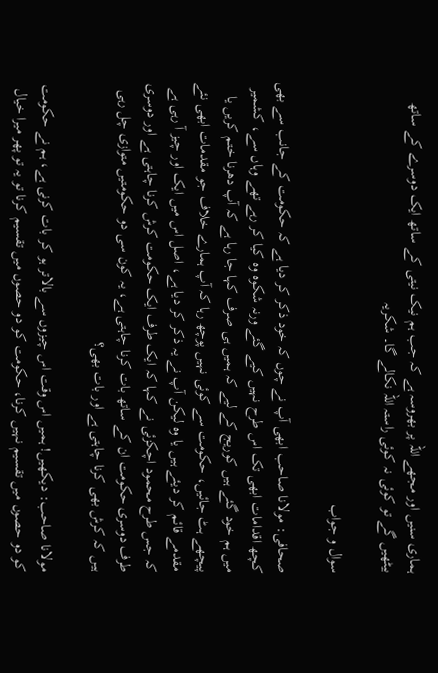ہماری سنیں اور مجھے اللہ پر بھروسہ ہے کہ جب ہم نیک نیتی کے ساتھ ایک دوسرے کے ساتھ بیٹھیں گے تو کوئی نہ کوئی راستہ اللہ نکالے گا۔ شکریہ

سوال و جواب

صحافی: مولانا صاحب ابھی آپ نے چوں کہ خود ذکر کر دیا ہے کہ حکومت کے جانب سے بھی کچھ اقدامات ابھی تک اس طرح نہیں کیے گئے ورنہ شکوہ وہ کیا کر رہے تھے وہاں سے، کشمیر میں ہم خود گئے ہیں کوریج کے لیے کہ ہمیں ہی صرف کہا جا رہا ہے کہ آپ دھرنا ختم کریں یا پیچھے ہٹ جائیں، حکومت سے کوئی نہیں پوچھ رہا کہ آپ ہمارے خلاف جو مقدمات ابھی نئے مقدمے قائم کر دیئے ہیں یا وہ لیکن آپ نے یہ ذکر کر دیا ہے، اصل اس میں ایک اور چیز آ رہی ہے کہ جس طرح محمود اچکزئی نے کہا کہ ایک طرف ایک حکومت کرش کرنا چاہتی ہے اور دوسری طرف دوسری حکومت ان کے ساتھ بات کرنا چاہتی ہے، یہ کون سی دو حکومتیں متوازی چل رہی ہیں کہ کرش بھی کرنا چاہتی ہے اور بات بھی؟

مولانا صاحب: دیکھیں! ہمیں اس وقت اس چیزوں سے بالاتر ہو کر بات کرنی ہے، ہم نے حکومت کو دو حصوں میں تقسیم نہیں کرنا، حکومت کو دو حصوں میں تقسیم کرنا تو یہ تو پھر میرا خیال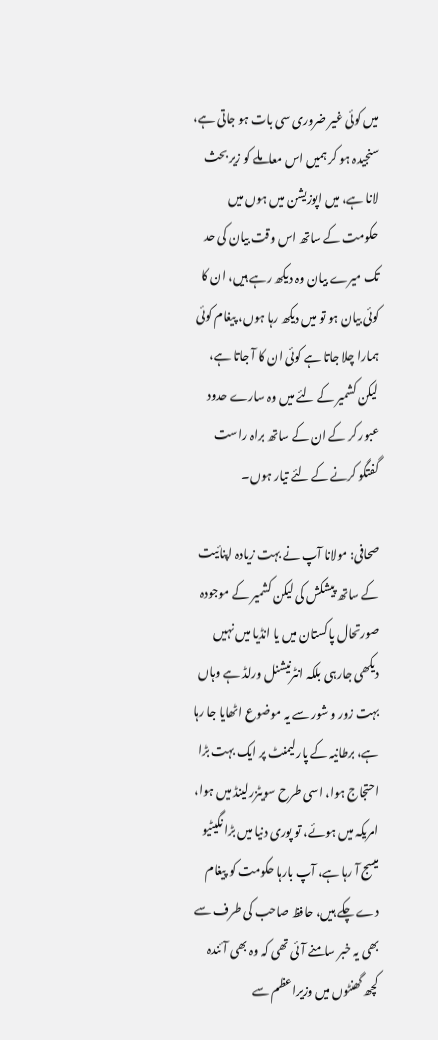میں کوئی غیر ضروری سی بات ہو جاتی ہے، سنجیدہ ہو کر ہمیں اس معاملے کو زیر بحث لانا ہے، میں اپوزیشن میں ہوں میں حکومت کے ساتھ اس وقت بیان کی حد تک میرے بیان وہ دیکھ رہے ہیں، ان کا کوئی بیان ہو تو میں دیکھ رہا ہوں، پیغام کوئی ہمارا چلا جاتا ہے کوئی ان کا آ جاتا ہے، لیکن کشمیر کے لئے میں وہ سارے حدود عبور کر کے ان کے ساتھ براہ راست گفتگو کرنے کے لئے تیار ہوں۔

صحافی: مولانا آپ نے بہت زیادہ اپنائیت کے ساتھ پیشکش کی لیکن کشمیر کے موجودہ صورتحال پاکستان میں یا انڈیا میں نہیں دیکھی جارہی بلکہ انٹرنیشنل ورلڈ ہے وہاں بہت زور و شور سے یہ موضوع اٹھایا جا رہا ہے، برطانیہ کے پارلیمنٹ پر ایک بہت بڑا احتجاج ہوا، اسی طرح سویٹزرلینڈ میں ہوا، امریکہ میں ہوئے، تو پوری دنیا میں بڑا نگیٹیو میسج آ رہا ہے، آپ بارہا حکومت کو پیغام دے چکے ہیں، حافظ صاحب کی طرف سے بھی یہ خبر سامنے آئی تھی کہ وہ بھی آئندہ کچھ گھنٹوں میں وزیراعظم سے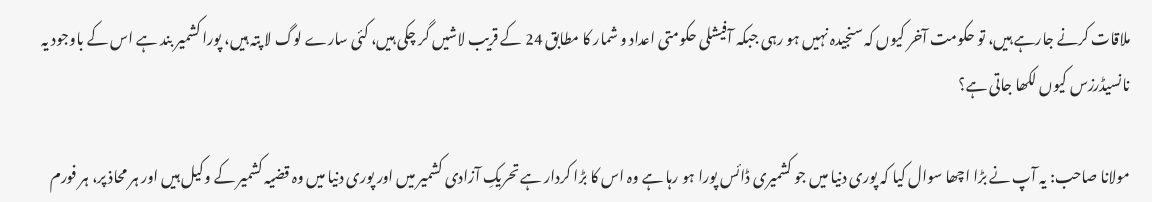ملاقات کرنے جارہے ہیں، تو حکومت آخر کیوں کہ سنجیدہ نہیں ہو رہی جبکہ آفیشلی حکومتی اعداد و شمار کا مطابق 24 کے قریب لاشیں گر چکی ہیں، کئی سارے لوگ لا پتہ ہیں، پورا کشمیر بند ہے اس کے باوجود یہ نانسیڈرزس کیوں لکھا جاتی ہے؟

مولانا صاحب: یہ آپ نے بڑا اچھا سوال کیا کہ پوری دنیا میں جو کشمیری ڈائس پورا ہو رہا ہے وہ اس کا بڑا کردار ہے تحریکِ آزادی کشمیر میں اور پوری دنیا میں وہ قضیہ کشمیر کے وکیل ہیں اور ہر محاذ پر، ہر فورم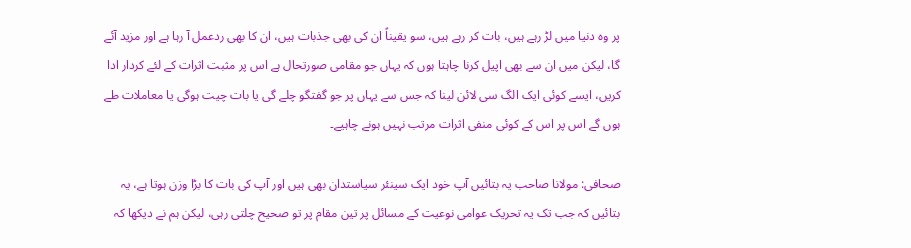پر وہ دنیا میں لڑ رہے ہیں، بات کر رہے ہیں، سو یقیناً ان کی بھی جذبات ہیں، ان کا بھی ردعمل آ رہا ہے اور مزید آئے گا، لیکن میں ان سے بھی اپیل کرنا چاہتا ہوں کہ یہاں جو مقامی صورتحال ہے اس پر مثبت اثرات کے لئے کردار ادا کریں، ایسے کوئی ایک الگ سی لائن لینا کہ جس سے یہاں پر جو گفتگو چلے گی یا بات چیت ہوگی یا معاملات طے ہوں گے اس پر اس کے کوئی منفی اثرات مرتب نہیں ہونے چاہیے۔

صحافی: مولانا صاحب یہ بتائیں آپ خود ایک سینئر سیاستدان بھی ہیں اور آپ کی بات کا بڑا وزن ہوتا ہے، یہ بتائیں کہ جب تک یہ تحریک عوامی نوعیت کے مسائل پر تین مقام پر تو صحیح چلتی رہی، لیکن ہم نے دیکھا کہ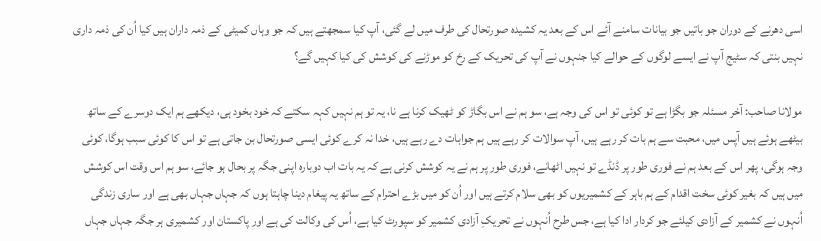اسی دھرنے کے دوران جو باتیں جو بیانات سامنے آئے اس کے بعد یہ کشیدہ صورتحال کی طرف میں لے گئی، آپ کیا سمجھتے ہیں کہ جو وہاں کمیٹی کے ذمہ داران ہیں کیا اُن کی ذمہ داری نہیں بنتی کہ سٹیج آپ نے ایسے لوگوں کے حوالے کیا جنہوں نے آپ کی تحریک کے رخ کو موڑنے کی کوشش کی کیا کہیں گے؟

مولانا صاحب: آخر مسئلہ جو بگڑا ہے تو کوئی تو اس کی وجہ ہے، سو ہم نے اس بگاڑ کو ٹھیک کرنا ہے نا، یہ تو ہم نہیں کہہ سکتے کہ خود بخود ہی، دیکھے ہم ایک دوسرے کے ساتھ بیٹھے ہوئے ہیں آپس میں، محبت سے ہم بات کر رہے ہیں، آپ سوالات کر رہے ہیں ہم جوابات دے رہے ہیں، خدا نہ کرے کوئی ایسی صورتحال بن جاتی ہے تو اس کا کوئی سبب ہوگا، کوئی وجہ ہوگی، پھر اس کے بعد ہم نے فوری طور پر ڈنڈے تو نہیں اٹھانے، فوری طور پر ہم نے یہ کوشش کرنی ہے کہ یہ بات اب دوبارہ اپنی جگہ پر بحال ہو جائے، سو ہم اس وقت اس کوشش میں ہیں کہ بغیر کوئی سخت اقدام کے ہم باہر کے کشمیریوں کو بھی سلام کرتے ہیں اور اُن کو میں بڑے احترام کے ساتھ یہ پیغام دینا چاہتا ہوں کہ جہاں جہاں بھی ہے اور ساری زندگی اُنہوں نے کشمیر کے آزادی کیلئے جو کردار ادا کیا ہے، جس طرح اُنہوں نے تحریکِ آزادی کشمیر کو سپورٹ کیا ہے، اُس کی وکالت کی ہے اور پاکستان اور کشمیری ہر جگہ جہاں جہاں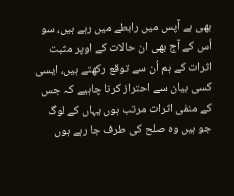بھی ہے آپس میں رابطے میں رہے ہیں، سو اُس کے آج بھی ان حالات کے اوپر مثبت اثرات کے ہم اُن سے توقع رکھتے ہیں، ایسی کسی بیان سے احتراز کرنا چاہیے کہ جس کے منفی اثرات مرتب ہوں یہاں کے لوگ جو ہیں وہ صلح کی طرف جا رہے ہوں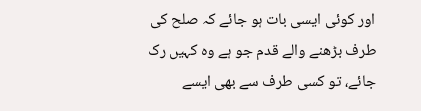اور کوئی ایسی بات ہو جائے کہ صلح کی طرف بڑھنے والے قدم جو ہے وہ کہیں رک جائے، تو کسی طرف سے بھی ایسے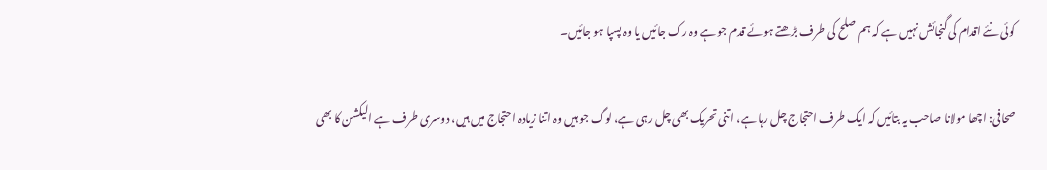کوئی نئے اقدام کی گنجائش نہیں ہے کہ ہم صلح کی طرف بڑھتے ہوئے قدم جو ہے وہ رک جائیں یا وہ پسپا ہو جائیں۔

صحافی: اچھا مولانا صاحب یہ بتائیں کہ ایک طرف احتجاج چل رہا ہے، اتنی تحریک بھی چل رہی ہے، لوگ جو ہیں وہ اتنا زیادہ احتجاج میں ہیں، دوسری طرف ہے الیکشن کا بھی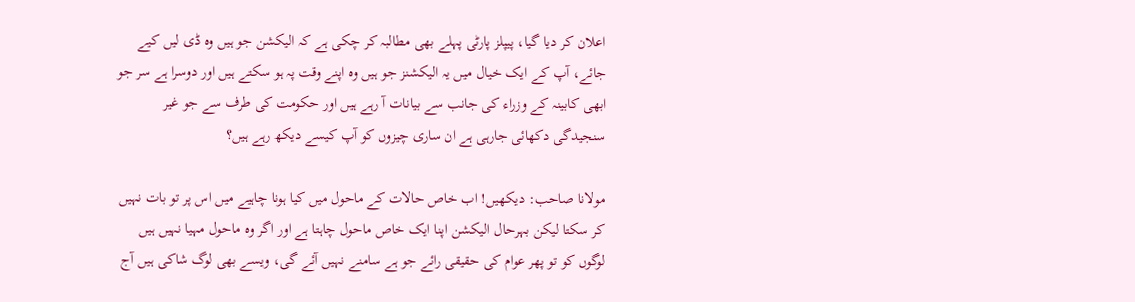اعلان کر دیا گیا، پیپلز پارٹی پہلے بھی مطالبہ کر چکی ہے کہ الیکشن جو ہیں وہ ڈی لیں کیے جائے، آپ کے ایک خیال میں یہ الیکشنز جو ہیں وہ اپنے وقت پہ ہو سکتے ہیں اور دوسرا ہے سر جو ابھی کابینہ کے وزراء کی جانب سے بیانات آ رہے ہیں اور حکومت کی طرف سے جو غیر سنجیدگی دکھائی جارہی ہے ان ساری چیزوں کو آپ کیسے دیکھ رہے ہیں؟

مولانا صاحب: دیکھیں! اب خاص حالات کے ماحول میں کیا ہونا چاہیے میں اس پر تو بات نہیں کر سکتا لیکن بہرحال الیکشن اپنا ایک خاص ماحول چاہتا ہے اور اگر وہ ماحول مہیا نہیں ہیں لوگوں کو تو پھر عوام کی حقیقی رائے جو ہے سامنے نہیں آئے گی، ویسے بھی لوگ شاکی ہیں آج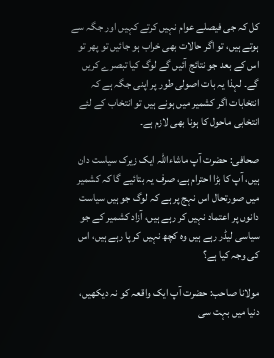کل کہ جی فیصلے عوام نہیں کرتے کہیں اور جگہ سے ہوتے ہیں، تو اگر حالات بھی خراب ہو جائیں تو پھر تو اس کے بعد جو نتائج آئیں گے لوگ کیا تبصرے کریں گے۔ لہذا یہ بات اصولی طور پر اپنی جگہ ہے کہ انتخابات اگر کشمیر میں ہونے ہیں تو انتخاب کے لئے انتخابی ماحول کا ہونا بھی لازم ہے۔

صحافی: حضرت آپ ماشاءاللہ ایک زیرک سیاست دان ہیں، آپ کا بڑا احترام ہے، صرف یہ بتائیے گا کہ کشمیر میں صورتحال اس نہج پر ہے کہ لوگ جو ہیں سیاست دانوں پر اعتماد نہیں کر رہے ہیں، آزاد کشمیر کے جو سیاسی لیڈر رہے ہیں وہ کچھ نہیں کر پا رہے ہیں، اس کی وجہ کیا ہے؟

مولانا صاحب: حضرت آپ ایک واقعہ کو نہ دیکھیں، دنیا میں بہت سی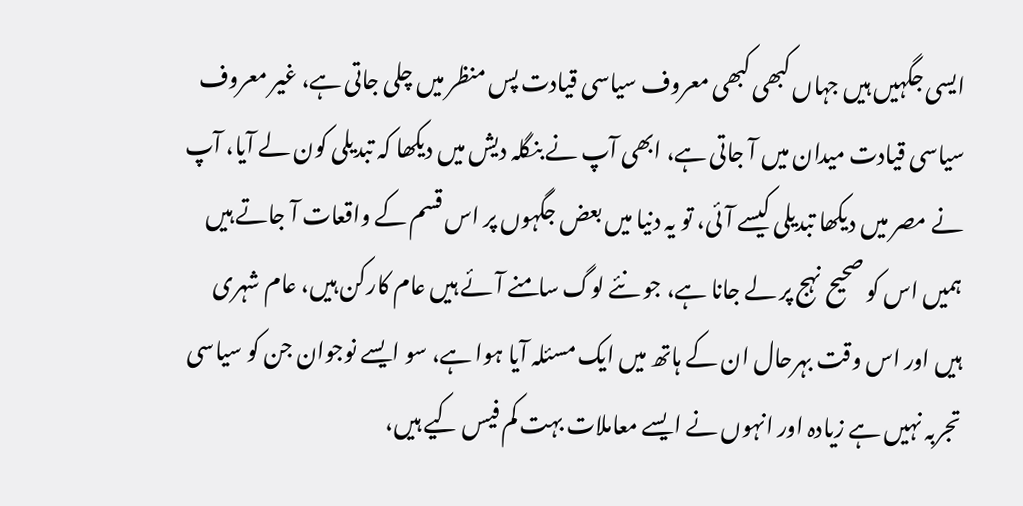ایسی جگہیں ہیں جہاں کبھی کبھی معروف سیاسی قیادت پس منظر میں چلی جاتی ہے، غیر معروف سیاسی قیادت میدان میں آ جاتی ہے، ابھی آپ نے بنگلہ دیش میں دیکھا کہ تبدیلی کون لے آیا، آپ نے مصر میں دیکھا تبدیلی کیسے آئی، تو یہ دنیا میں بعض جگہوں پر اس قسم کے واقعات آ جاتے ہیں ہمیں اس کو صحیح نہج پر لے جانا ہے، جو نئے لوگ سامنے آئے ہیں عام کارکن ہیں، عام شہری ہیں اور اس وقت بہرحال ان کے ہاتھ میں ایک مسئلہ آیا ہوا ہے، سو ایسے نوجوان جن کو سیاسی تجربہ نہیں ہے زیادہ اور انہوں نے ایسے معاملات بہت کم فیس کیے ہیں،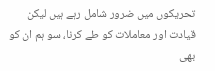تحریکوں میں ضرور شامل رہے ہیں لیکن قیادت اور معاملات کو طے کرنا، سو ہم ان کو بھی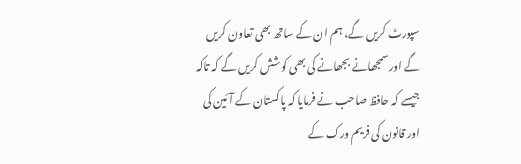سپورٹ کریں گے، ہم ان کے ساتھ بھی تعاون کریں گے اور سمجھانے بجھانے کی بھی کوشش کریں گے کہ تاکہ جیسے کہ حافظ صاحب نے فرمایا کہ پاکستان کے آئین کی اور قانون کی فریم ورک کے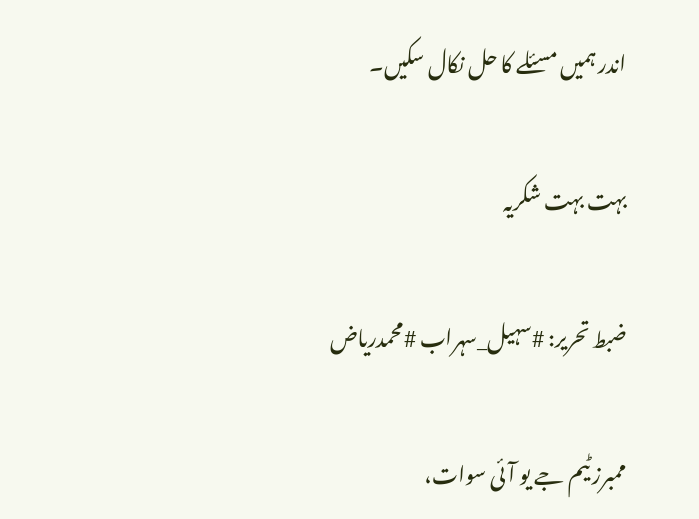اندر ہمیں مسئلے کا حل نکال سکیں۔

بہت بہت شکریہ

ضبط تحریر: #سہیل_سہراب #محمدریاض

ممبرز ٹیم جے یو آئی سوات،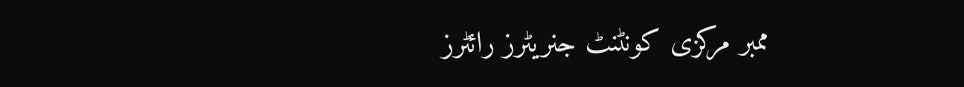ممبر مرکزی کونٹنٹ جنریٹرز رائٹرز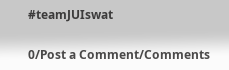#teamJUIswat

0/Post a Comment/Comments